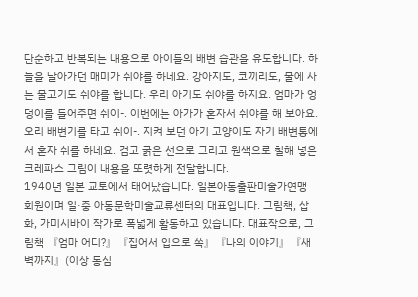단순하고 반복되는 내용으로 아이들의 배변 습관을 유도합니다. 하늘을 날아가던 매미가 쉬야를 하네요. 강아지도, 코끼리도, 물에 사는 물고기도 쉬야를 합니다. 우리 아기도 쉬야를 하지요. 엄마가 엉덩이를 들어주면 쉬이-. 이번에는 아가가 혼자서 쉬야를 해 보아요. 오리 배변기를 타고 쉬이-. 지켜 보던 아기 고양이도 자기 배변통에서 혼자 쉬를 하네요. 검고 굵은 선으로 그리고 원색으로 칠해 넣은 크레파스 그림이 내용을 또렷하게 전달합니다.
1940년 일본 교토에서 태어났습니다. 일본아동출판미술가연맹 회원이며 일·중 아동문학미술교류센터의 대표입니다. 그림책, 삽화, 가미시바이 작가로 폭넓게 활동하고 있습니다. 대표작으로, 그림책 『엄마 어디?』『집어서 입으로 쏙』『나의 이야기』『새벽까지』(이상 동심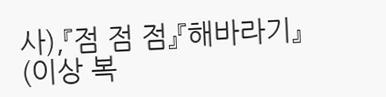사),『점 점 점』『해바라기』(이상 복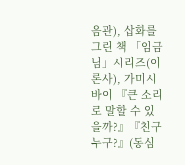음관), 삽화를 그린 책 「임금님」시리즈(이론사), 가미시바이 『큰 소리로 말할 수 있을까?』『친구 누구?』(동심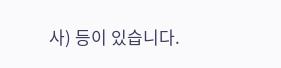사) 등이 있습니다.